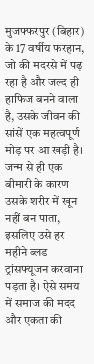मुजफ्फरपुर (बिहार) के 17 वर्षीय फरहान, जो की मदरसे में पढ़ रहा है और जल्द ही हाफिज बनने वाला है, उसके जीवन की सांसें एक महत्वपूर्ण मोड़ पर आ खड़ी है। जन्म से ही एक बीमारी के कारण उसके शरीर में खून नहीं बन पाता, इसलिए उसे हर महीने ब्लड ट्रांसफ्यूजन करवाना पड़ता है। ऐसे समय में समाज की मदद और एकता की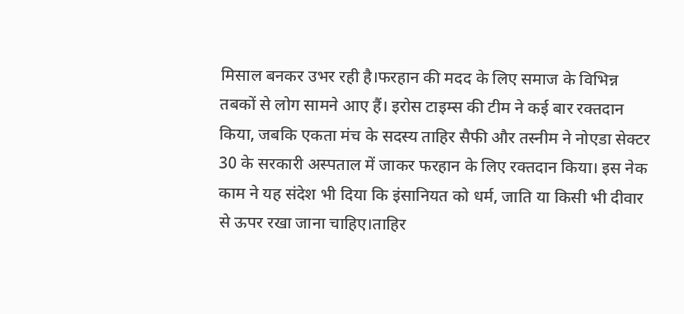मिसाल बनकर उभर रही है।फरहान की मदद के लिए समाज के विभिन्न तबकों से लोग सामने आए हैं। इरोस टाइम्स की टीम ने कई बार रक्तदान किया, जबकि एकता मंच के सदस्य ताहिर सैफी और तस्नीम ने नोएडा सेक्टर 30 के सरकारी अस्पताल में जाकर फरहान के लिए रक्तदान किया। इस नेक काम ने यह संदेश भी दिया कि इंसानियत को धर्म, जाति या किसी भी दीवार से ऊपर रखा जाना चाहिए।ताहिर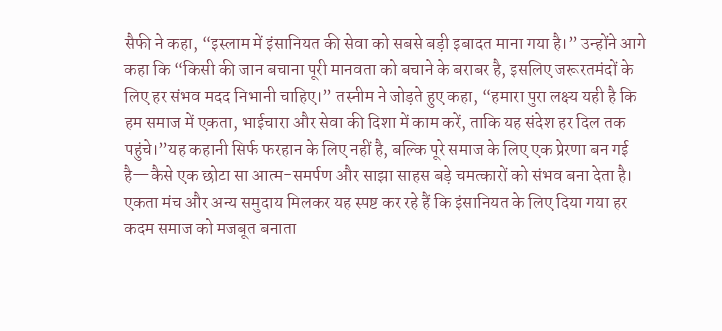सैफी ने कहा, “इस्लाम में इंसानियत की सेवा को सबसे बड़ी इबादत माना गया है।” उन्होंने आगे कहा कि “किसी की जान बचाना पूरी मानवता को बचाने के बराबर है, इसलिए जरूरतमंदों के लिए हर संभव मदद निभानी चाहिए।” तस्नीम ने जोड़ते हुए कहा, “हमारा पुरा लक्ष्य यही है कि हम समाज में एकता, भाईचारा और सेवा की दिशा में काम करें, ताकि यह संदेश हर दिल तक पहुंचे।”यह कहानी सिर्फ फरहान के लिए नहीं है, बल्कि पूरे समाज के लिए एक प्रेरणा बन गई है—कैसे एक छोटा सा आत्म-समर्पण और साझा साहस बड़े चमत्कारों को संभव बना देता है। एकता मंच और अन्य समुदाय मिलकर यह स्पष्ट कर रहे हैं कि इंसानियत के लिए दिया गया हर कदम समाज को मजबूत बनाता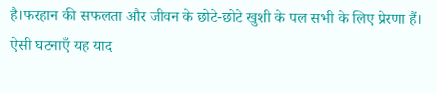है।फरहान की सफलता और जीवन के छोटे-छोटे खुशी के पल सभी के लिए प्रेरणा हैं। ऐसी घटनाएँ यह याद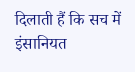दिलाती हैं कि सच में इंसानियत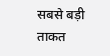सबसे बड़ी ताकत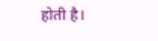होती है।